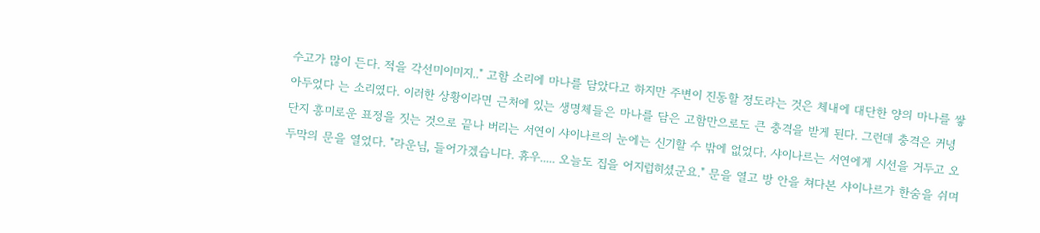수고가 많이 든다. 적을 각선미이미지.." 고함 소리에 마나를 담았다고 하지만 주변이 진동할 정도라는 것은 체내에 대단한 양의 마나를 쌓아두었다 는 소리였다. 이러한 상황이라면 근처에 있는 생명체들은 마나를 담은 고함만으로도 큰 충격을 받게 된다. 그런데 충격은 커녕 단지 흥미로운 표정을 짓는 것으로 끝나 버리는 서연이 샤이나르의 눈에는 신기할 수 밖에 없었다. 샤이나르는 서연에게 시선을 거두고 오두막의 문을 열었다. "라운님, 들어가겠습니다. 휴우..... 오늘도 집을 어지럽히셨군요." 문을 열고 방 안을 쳐다본 샤이나르가 한숨을 쉬며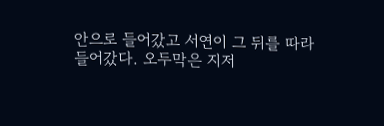안으로 들어갔고 서연이 그 뒤를 따라 들어갔다. 오두막은 지저